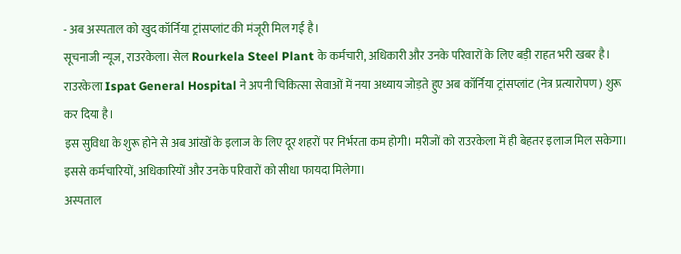- अब अस्पताल को खुद कॉर्निया ट्रांसप्लांट की मंजूरी मिल गई है।
सूचनाजी न्यूज, राउरकेला। सेल Rourkela Steel Plant के कर्मचारी, अधिकारी और उनके परिवारों के लिए बड़ी राहत भरी खबर है। राउरकेला Ispat General Hospital ने अपनी चिकित्सा सेवाओं में नया अध्याय जोड़ते हुए अब कॉर्निया ट्रांसप्लांट (नेत्र प्रत्यारोपण) शुरू कर दिया है।
इस सुविधा के शुरू होने से अब आंखों के इलाज के लिए दूर शहरों पर निर्भरता कम होगी। मरीजों को राउरकेला में ही बेहतर इलाज मिल सकेगा। इससे कर्मचारियों, अधिकारियों और उनके परिवारों को सीधा फायदा मिलेगा।
अस्पताल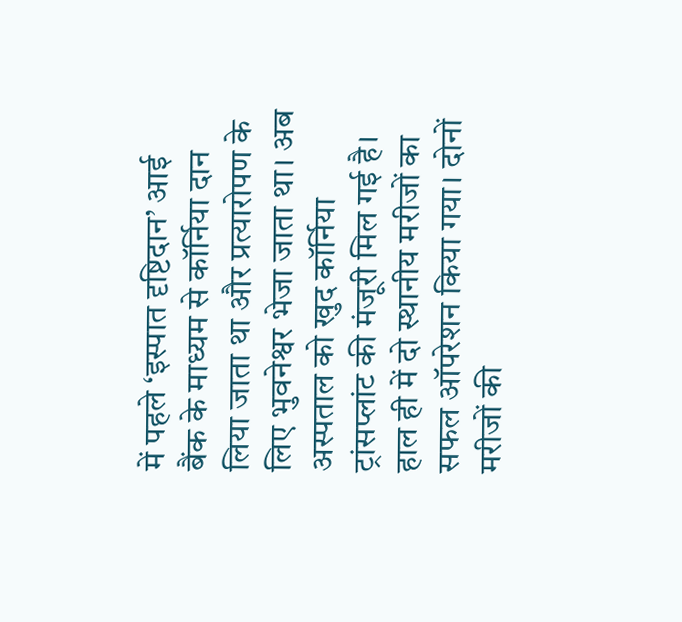में पहले ‘इस्पात दृष्टिदान’ आई बैंक के माध्यम से कॉर्निया दान लिया जाता था और प्रत्यारोपण के लिए भुवनेश्वर भेजा जाता था। अब अस्पताल को खुद कॉर्निया ट्रांसप्लांट की मंजूरी मिल गई है।
हाल ही में दो स्थानीय मरीजों का सफल ऑपरेशन किया गया। दोनों मरीजों की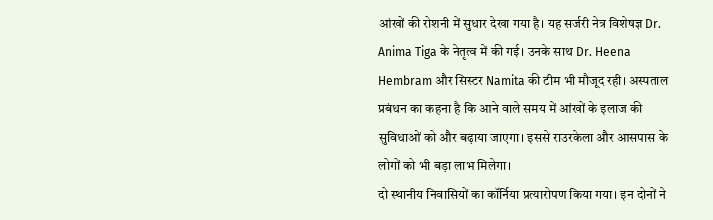आंखों की रोशनी में सुधार देखा गया है। यह सर्जरी नेत्र विशेषज्ञ Dr. Anima Tiga के नेतृत्व में की गई। उनके साथ Dr. Heena Hembram और सिस्टर Namita की टीम भी मौजूद रही। अस्पताल प्रबंधन का कहना है कि आने वाले समय में आंखों के इलाज की सुविधाओं को और बढ़ाया जाएगा। इससे राउरकेला और आसपास के लोगों को भी बड़ा लाभ मिलेगा।
दो स्थानीय निवासियों का कॉर्निया प्रत्यारोपण किया गया। इन दोनों ने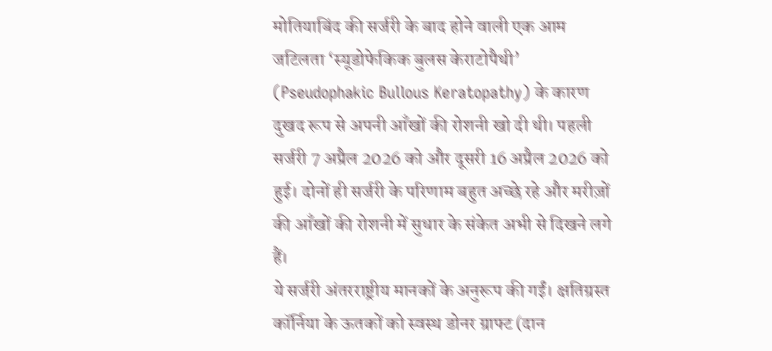मोतियाबिंद की सर्जरी के बाद होने वाली एक आम जटिलता ‘स्यूडोफेकिक बुलस केराटोपैथी’ (Pseudophakic Bullous Keratopathy) के कारण दुखद रूप से अपनी आँखों की रोशनी खो दी थी। पहली सर्जरी 7 अप्रैल 2026 को और दूसरी 16 अप्रैल 2026 को हुई। दोनों ही सर्जरी के परिणाम बहुत अच्छे रहे और मरीज़ों की आँखों की रोशनी में सुधार के संकेत अभी से दिखने लगे हैं।
ये सर्जरी अंतरराष्ट्रीय मानकों के अनुरूप की गईं। क्षतिग्रस्त कॉर्निया के ऊतकों को स्वस्थ डोनर ग्राफ्ट (दान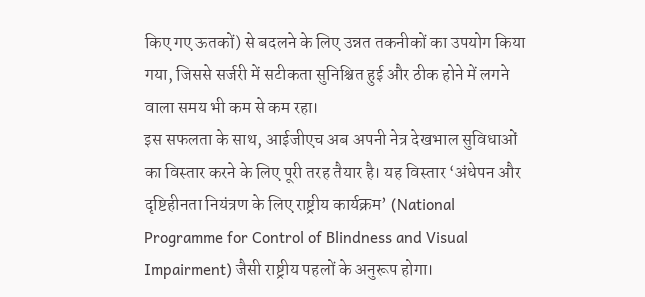किए गए ऊतकों) से बदलने के लिए उन्नत तकनीकों का उपयोग किया गया, जिससे सर्जरी में सटीकता सुनिश्चित हुई और ठीक होने में लगने वाला समय भी कम से कम रहा।
इस सफलता के साथ, आईजीएच अब अपनी नेत्र देखभाल सुविधाओं का विस्तार करने के लिए पूरी तरह तैयार है। यह विस्तार ‘अंधेपन और दृष्टिहीनता नियंत्रण के लिए राष्ट्रीय कार्यक्रम’ (National Programme for Control of Blindness and Visual Impairment) जैसी राष्ट्रीय पहलों के अनुरूप होगा।